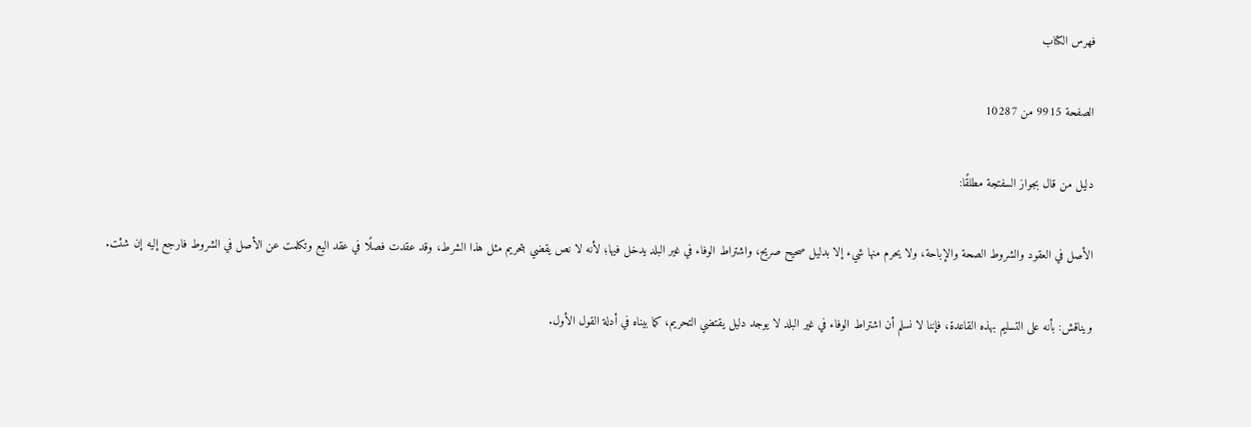فهرس الكتاب

الصفحة 9915 من 10287

دليل من قال بجواز السفتجة مطلقًا:

الأصل في العقود والشروط الصحة والإباحة، ولا يحرم منها شيء إلا بدليل صحيح صريح، واشتراط الوفاء في غير البلد يدخل فيها؛ لأنه لا نص يقضي بتحريم مثل هذا الشرط، وقد عقدت فصلًا في عقد اليع وتكلمت عن الأصل في الشروط فارجع إليه إن شئت.

ويناقش: بأنه على التسليم بهذه القاعدة، فإننا لا نسلم أن اشتراط الوفاء في غير البلد لا يوجد دليل يقتضي التحريم، كما بيناه في أدلة القول الأول.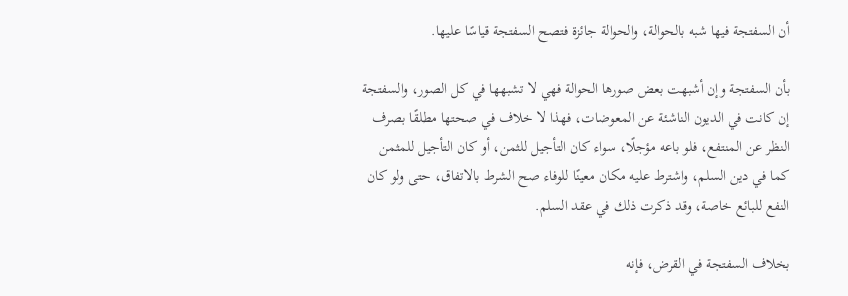أن السفتجة فيها شبه بالحوالة، والحوالة جائزة فتصح السفتجة قياسًا عليها.

بأن السفتجة وإن أشبهت بعض صورها الحوالة فهي لا تشبهها في كل الصور، والسفتجة إن كانت في الديون الناشئة عن المعوضات، فهذا لا خلاف في صحتها مطلقًا بصرف النظر عن المنتفع، فلو باعه مؤجلًا، سواء كان التأجيل للثمن، أو كان التأجيل للمثمن كما في دين السلم، واشترط عليه مكان معينًا للوفاء صح الشرط بالاتفاق، حتى ولو كان النفع للبائع خاصة، وقد ذكرت ذلك في عقد السلم.

بخلاف السفتجة في القرض، فإنه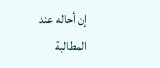إن أحاله عند المطالبة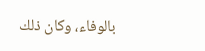بالوفاء، وكان ذلك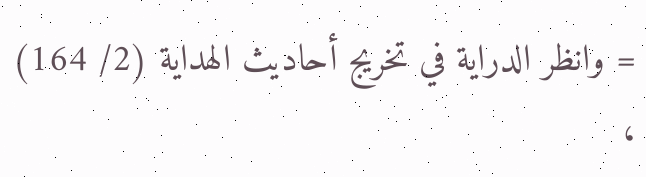= وانظر الدراية في تخريج أحاديث الهداية (2/ 164) ،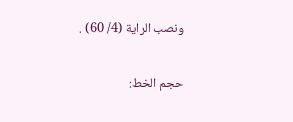ونصب الراية (4/ 60) .

حجم الخط: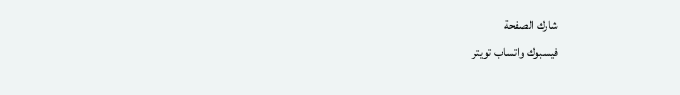شارك الصفحة
فيسبوك واتساب تويتر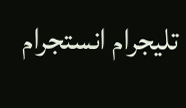تليجرام انستجرام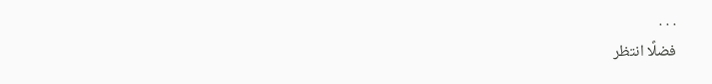. . .
فضلًا انتظر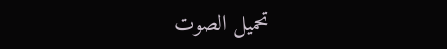تحميل الصوت